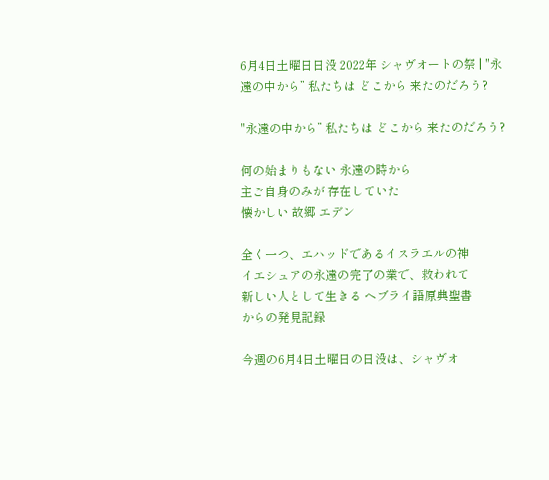6月4日土曜日日没 2022年 シャヴオートの祭 | "永遠の中から” 私たちは どこから 来たのだろう?

"永遠の中から” 私たちは どこから 来たのだろう?

何の始まりもない 永遠の時から
主ご自身のみが 存在していた
懐かしい 故郷 エデン

全く一つ、エハッドであるイスラエルの神
イエシュアの永遠の完了の業で、救われて
新しい人として生きる ヘブライ語原典聖書
からの発見記録

今週の6月4日土曜日の日没は、シャヴオ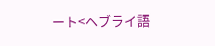ート<ヘブライ語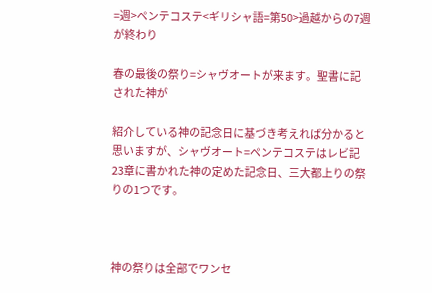=週>ペンテコステ<ギリシャ語=第50>過越からの7週が終わり

春の最後の祭り=シャヴオートが来ます。聖書に記された神が

紹介している神の記念日に基づき考えれば分かると思いますが、シャヴオート=ペンテコステはレビ記23章に書かれた神の定めた記念日、三大都上りの祭りの1つです。



神の祭りは全部でワンセ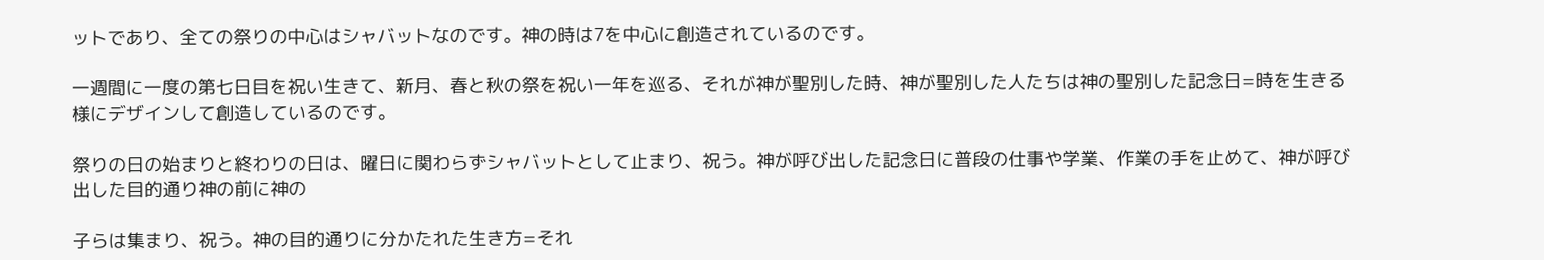ットであり、全ての祭りの中心はシャバットなのです。神の時は7を中心に創造されているのです。

一週間に一度の第七日目を祝い生きて、新月、春と秋の祭を祝い一年を巡る、それが神が聖別した時、神が聖別した人たちは神の聖別した記念日=時を生きる様にデザインして創造しているのです。

祭りの日の始まりと終わりの日は、曜日に関わらずシャバットとして止まり、祝う。神が呼び出した記念日に普段の仕事や学業、作業の手を止めて、神が呼び出した目的通り神の前に神の

子らは集まり、祝う。神の目的通りに分かたれた生き方=それ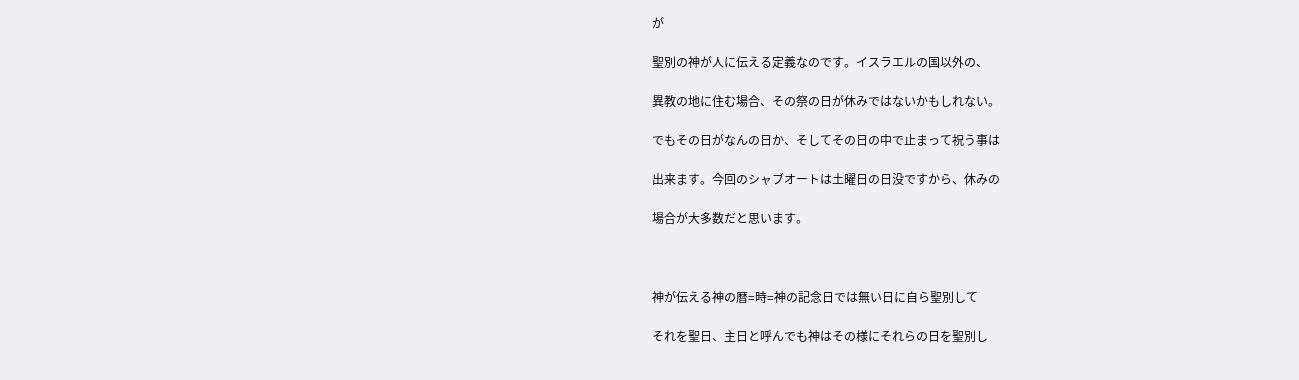が

聖別の神が人に伝える定義なのです。イスラエルの国以外の、

異教の地に住む場合、その祭の日が休みではないかもしれない。

でもその日がなんの日か、そしてその日の中で止まって祝う事は

出来ます。今回のシャブオートは土曜日の日没ですから、休みの

場合が大多数だと思います。



神が伝える神の暦=時=神の記念日では無い日に自ら聖別して

それを聖日、主日と呼んでも神はその様にそれらの日を聖別し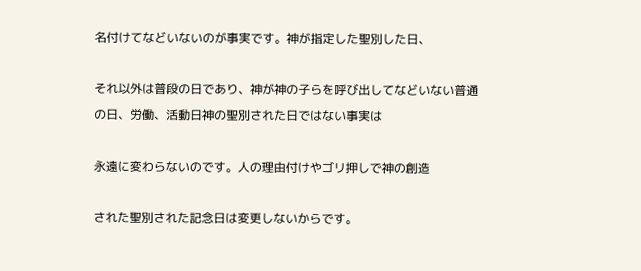名付けてなどいないのが事実です。神が指定した聖別した日、

それ以外は普段の日であり、神が神の子らを呼び出してなどいない普通の日、労働、活動日神の聖別された日ではない事実は

永遠に変わらないのです。人の理由付けやゴリ押しで神の創造

された聖別された記念日は変更しないからです。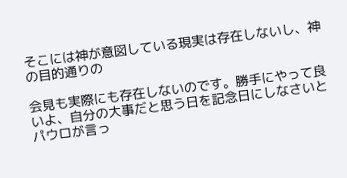そこには神が意図している現実は存在しないし、神の目的通りの

会見も実際にも存在しないのです。勝手にやって良いよ、自分の大事だと思う日を記念日にしなさいとパウロが言っ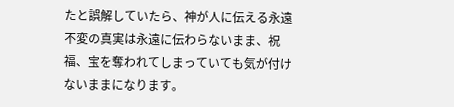たと誤解していたら、神が人に伝える永遠不変の真実は永遠に伝わらないまま、祝福、宝を奪われてしまっていても気が付けないままになります。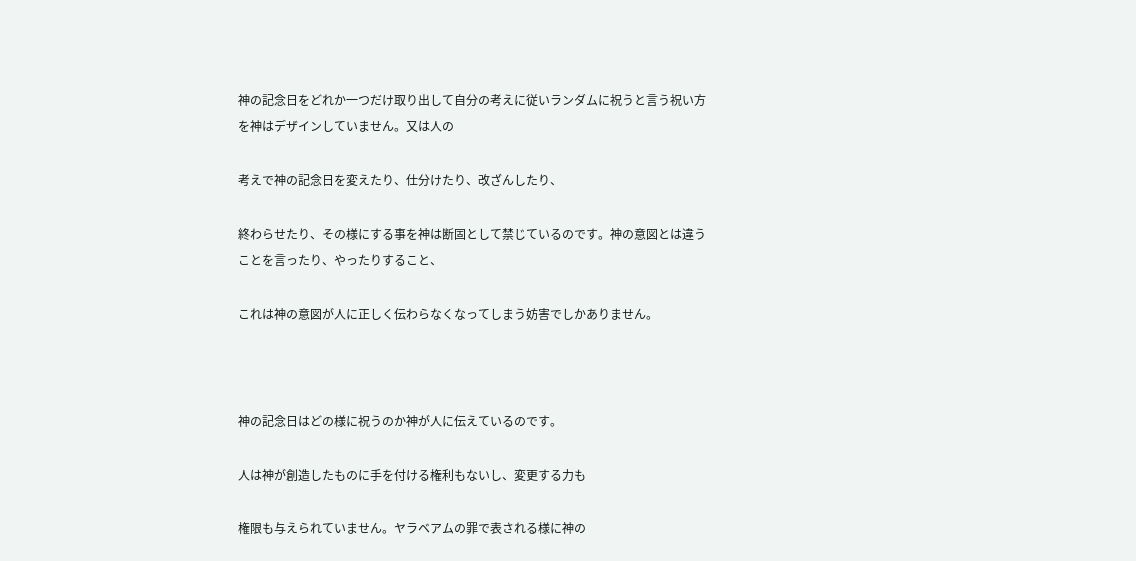神の記念日をどれか一つだけ取り出して自分の考えに従いランダムに祝うと言う祝い方を神はデザインしていません。又は人の

考えで神の記念日を変えたり、仕分けたり、改ざんしたり、

終わらせたり、その様にする事を神は断固として禁じているのです。神の意図とは違うことを言ったり、やったりすること、

これは神の意図が人に正しく伝わらなくなってしまう妨害でしかありません。



神の記念日はどの様に祝うのか神が人に伝えているのです。

人は神が創造したものに手を付ける権利もないし、変更する力も

権限も与えられていません。ヤラベアムの罪で表される様に神の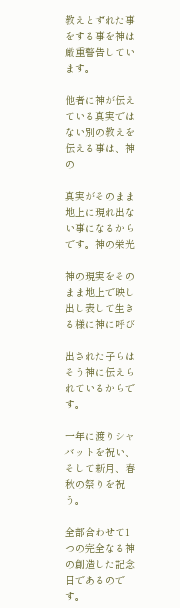教えとずれた事をする事を神は厳重警告しています。

他者に神が伝えている真実ではない別の教えを伝える事は、神の

真実がそのまま地上に現れ出ない事になるからです。神の栄光

神の現実をそのまま地上で映し出し表して生きる様に神に呼び

出された子らはそう神に伝えられているからです。

一年に渡りシャバットを祝い、そして新月、春秋の祭りを祝う。

全部合わせて1つの完全なる神の創造した記念日であるのです。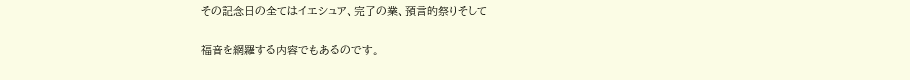その記念日の全てはイエシュア、完了の業、預言的祭りそして

福音を網羅する内容でもあるのです。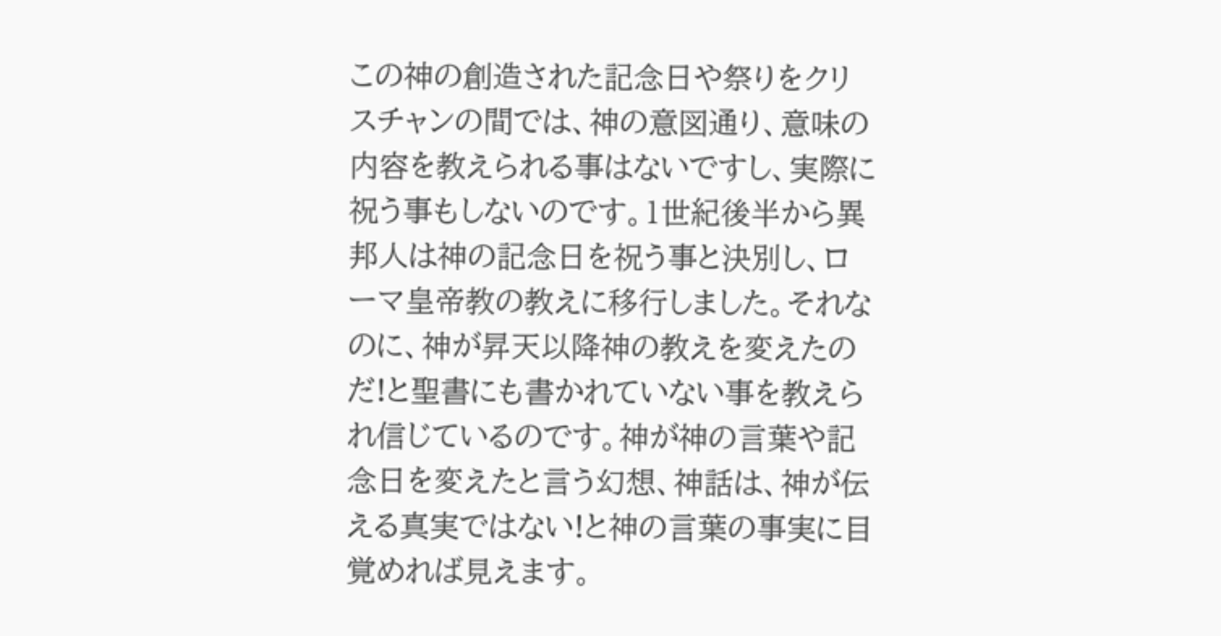この神の創造された記念日や祭りをクリスチャンの間では、神の意図通り、意味の内容を教えられる事はないですし、実際に祝う事もしないのです。1世紀後半から異邦人は神の記念日を祝う事と決別し、ローマ皇帝教の教えに移行しました。それなのに、神が昇天以降神の教えを変えたのだ!と聖書にも書かれていない事を教えられ信じているのです。神が神の言葉や記念日を変えたと言う幻想、神話は、神が伝える真実ではない!と神の言葉の事実に目覚めれば見えます。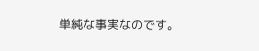単純な事実なのです。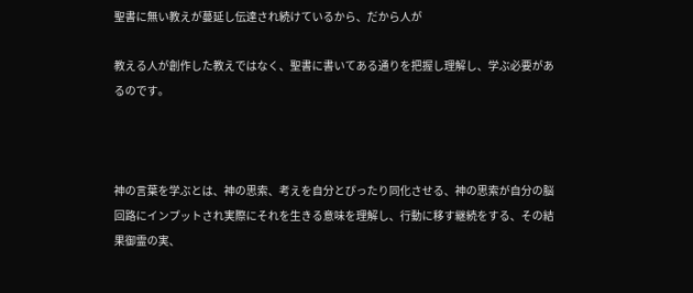聖書に無い教えが蔓延し伝達され続けているから、だから人が

教える人が創作した教えではなく、聖書に書いてある通りを把握し理解し、学ぶ必要があるのです。



神の言葉を学ぶとは、神の思索、考えを自分とぴったり同化させる、神の思索が自分の脳回路にインプットされ実際にそれを生きる意味を理解し、行動に移す継続をする、その結果御霊の実、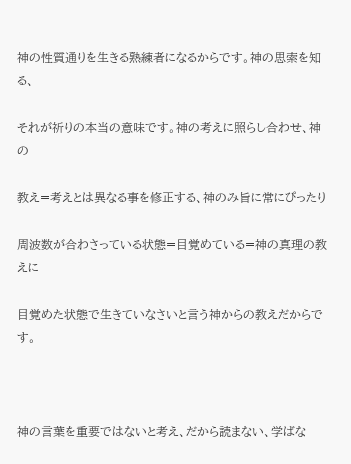神の性質通りを生きる熟練者になるからです。神の思索を知る、

それが祈りの本当の意味です。神の考えに照らし合わせ、神の

教え=考えとは異なる事を修正する、神のみ旨に常にぴったり

周波数が合わさっている状態=目覚めている=神の真理の教えに

目覚めた状態で生きていなさいと言う神からの教えだからです。



神の言葉を重要ではないと考え、だから読まない、学ばな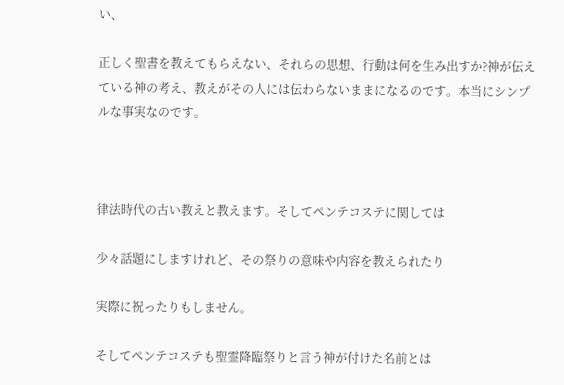い、

正しく聖書を教えてもらえない、それらの思想、行動は何を生み出すか?神が伝えている神の考え、教えがその人には伝わらないままになるのです。本当にシンプルな事実なのです。



律法時代の古い教えと教えます。そしてペンテコステに関しては

少々話題にしますけれど、その祭りの意味や内容を教えられたり

実際に祝ったりもしません。

そしてペンテコステも聖霊降臨祭りと言う神が付けた名前とは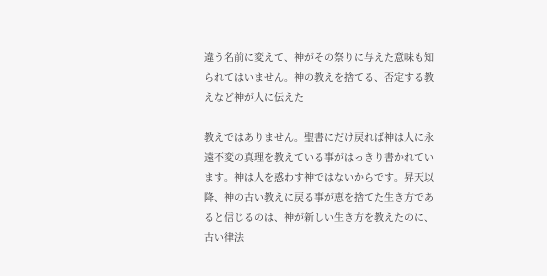違う名前に変えて、神がその祭りに与えた意味も知られてはいません。神の教えを捨てる、否定する教えなど神が人に伝えた

教えではありません。聖書にだけ戻れば神は人に永遠不変の真理を教えている事がはっきり書かれています。神は人を惑わす神ではないからです。昇天以降、神の古い教えに戻る事が恵を捨てた生き方であると信じるのは、神が新しい生き方を教えたのに、古い律法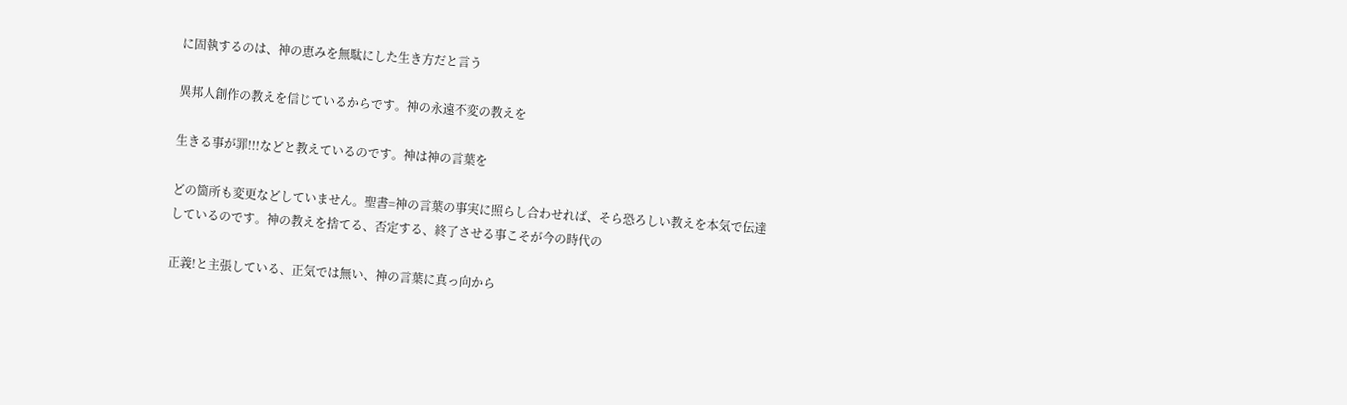に固執するのは、神の恵みを無駄にした生き方だと言う

異邦人創作の教えを信じているからです。神の永遠不変の教えを

生きる事が罪!!!などと教えているのです。神は神の言葉を

どの箇所も変更などしていません。聖書=神の言葉の事実に照らし合わせれば、そら恐ろしい教えを本気で伝達しているのです。神の教えを捨てる、否定する、終了させる事こそが今の時代の

正義!と主張している、正気では無い、神の言葉に真っ向から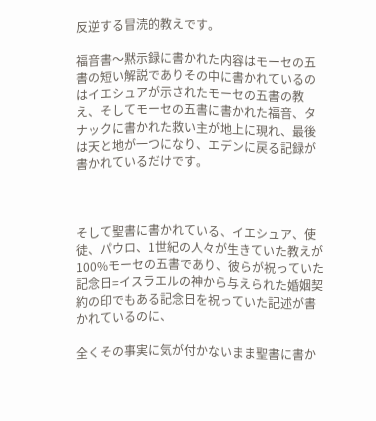反逆する冒涜的教えです。

福音書〜黙示録に書かれた内容はモーセの五書の短い解説でありその中に書かれているのはイエシュアが示されたモーセの五書の教え、そしてモーセの五書に書かれた福音、タナックに書かれた救い主が地上に現れ、最後は天と地が一つになり、エデンに戻る記録が書かれているだけです。



そして聖書に書かれている、イエシュア、使徒、パウロ、1世紀の人々が生きていた教えが100%モーセの五書であり、彼らが祝っていた記念日=イスラエルの神から与えられた婚姻契約の印でもある記念日を祝っていた記述が書かれているのに、

全くその事実に気が付かないまま聖書に書か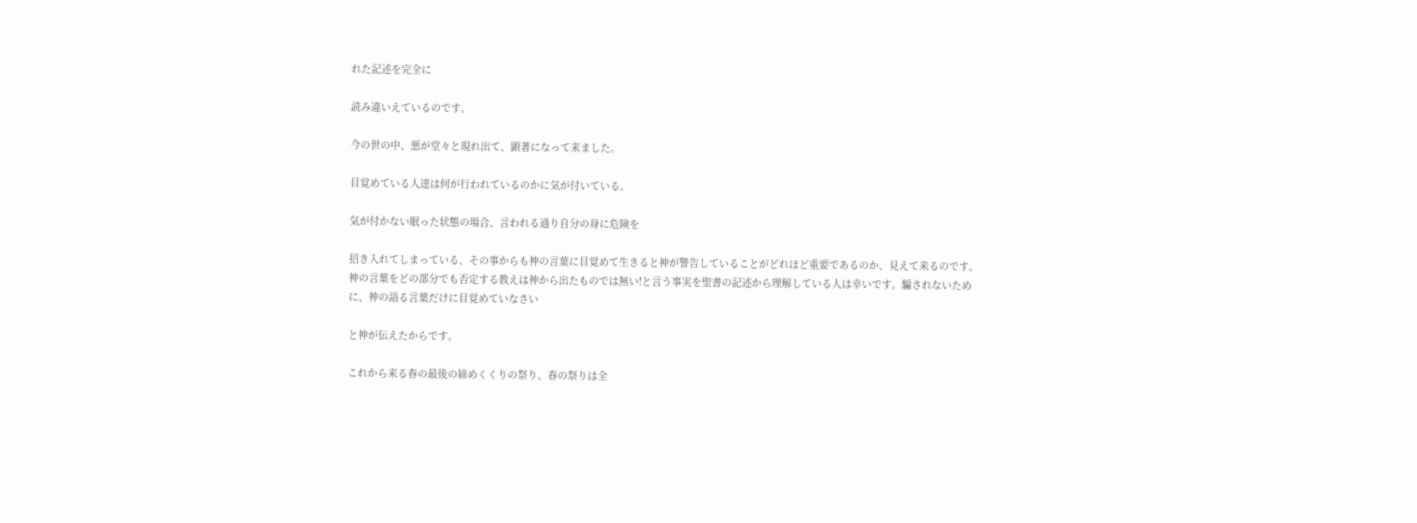れた記述を完全に

読み違いえているのです。

今の世の中、悪が堂々と現れ出て、顕著になって来ました。

目覚めている人達は何が行われているのかに気が付いている。

気が付かない眠った状態の場合、言われる通り自分の身に危険を

招き入れてしまっている、その事からも神の言葉に目覚めて生きると神が警告していることがどれほど重要であるのか、見えて来るのです。神の言葉をどの部分でも否定する教えは神から出たものでは無い!と言う事実を聖書の記述から理解している人は幸いです。騙されないために、神の語る言葉だけに目覚めていなさい

と神が伝えたからです。

これから来る春の最後の締めくくりの祭り、春の祭りは全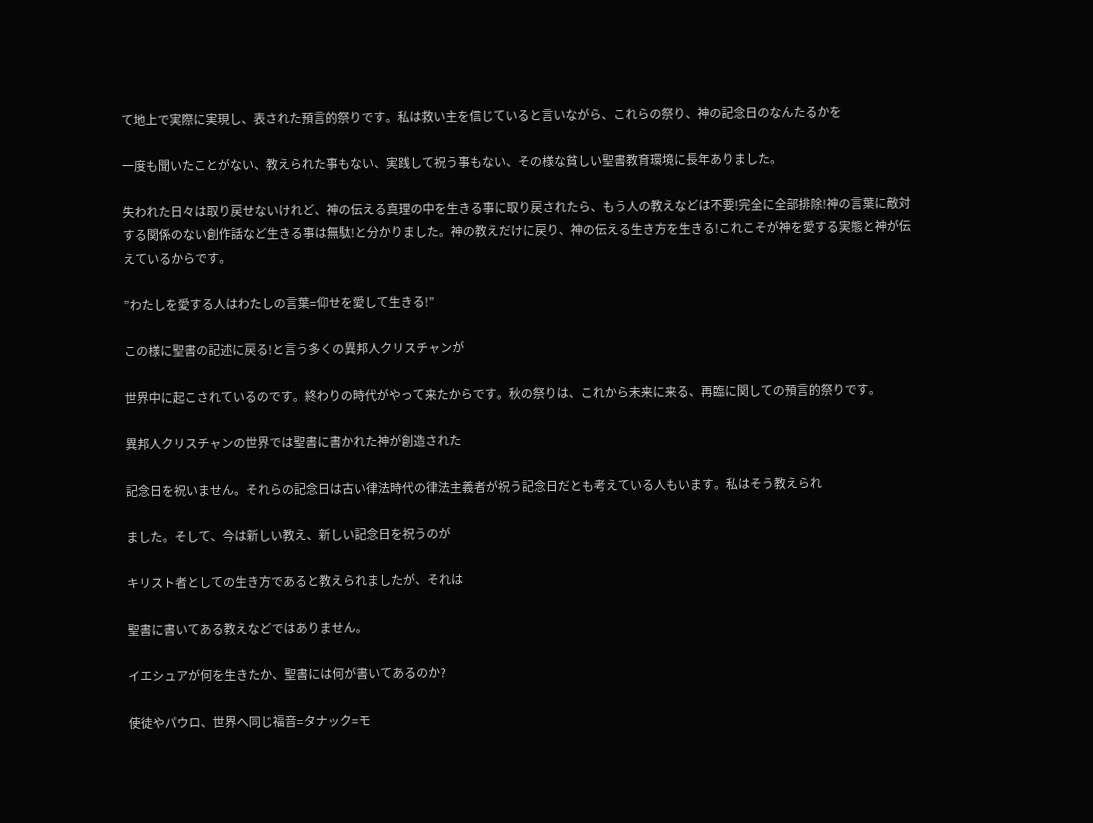て地上で実際に実現し、表された預言的祭りです。私は救い主を信じていると言いながら、これらの祭り、神の記念日のなんたるかを

一度も聞いたことがない、教えられた事もない、実践して祝う事もない、その様な貧しい聖書教育環境に長年ありました。

失われた日々は取り戻せないけれど、神の伝える真理の中を生きる事に取り戻されたら、もう人の教えなどは不要!完全に全部排除!神の言葉に敵対する関係のない創作話など生きる事は無駄!と分かりました。神の教えだけに戻り、神の伝える生き方を生きる!これこそが神を愛する実態と神が伝えているからです。

”わたしを愛する人はわたしの言葉=仰せを愛して生きる!”

この様に聖書の記述に戻る!と言う多くの異邦人クリスチャンが

世界中に起こされているのです。終わりの時代がやって来たからです。秋の祭りは、これから未来に来る、再臨に関しての預言的祭りです。

異邦人クリスチャンの世界では聖書に書かれた神が創造された

記念日を祝いません。それらの記念日は古い律法時代の律法主義者が祝う記念日だとも考えている人もいます。私はそう教えられ

ました。そして、今は新しい教え、新しい記念日を祝うのが

キリスト者としての生き方であると教えられましたが、それは

聖書に書いてある教えなどではありません。

イエシュアが何を生きたか、聖書には何が書いてあるのか?

使徒やパウロ、世界へ同じ福音=タナック=モ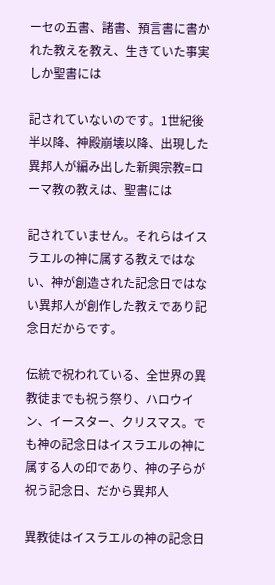ーセの五書、諸書、預言書に書かれた教えを教え、生きていた事実しか聖書には

記されていないのです。1世紀後半以降、神殿崩壊以降、出現した異邦人が編み出した新興宗教=ローマ教の教えは、聖書には

記されていません。それらはイスラエルの神に属する教えではない、神が創造された記念日ではない異邦人が創作した教えであり記念日だからです。

伝統で祝われている、全世界の異教徒までも祝う祭り、ハロウイン、イースター、クリスマス。でも神の記念日はイスラエルの神に属する人の印であり、神の子らが祝う記念日、だから異邦人

異教徒はイスラエルの神の記念日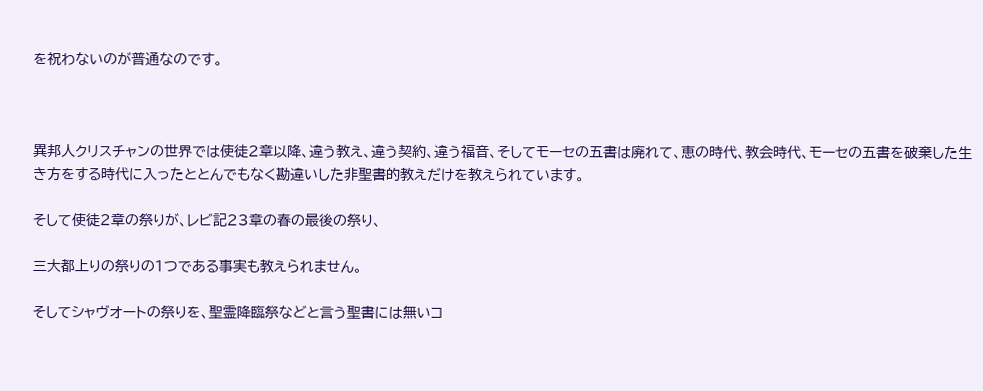を祝わないのが普通なのです。



異邦人クリスチャンの世界では使徒2章以降、違う教え、違う契約、違う福音、そしてモーセの五書は廃れて、恵の時代、教会時代、モーセの五書を破棄した生き方をする時代に入ったととんでもなく勘違いした非聖書的教えだけを教えられています。

そして使徒2章の祭りが、レビ記23章の春の最後の祭り、

三大都上りの祭りの1つである事実も教えられません。

そしてシャヴオートの祭りを、聖霊降臨祭などと言う聖書には無いコ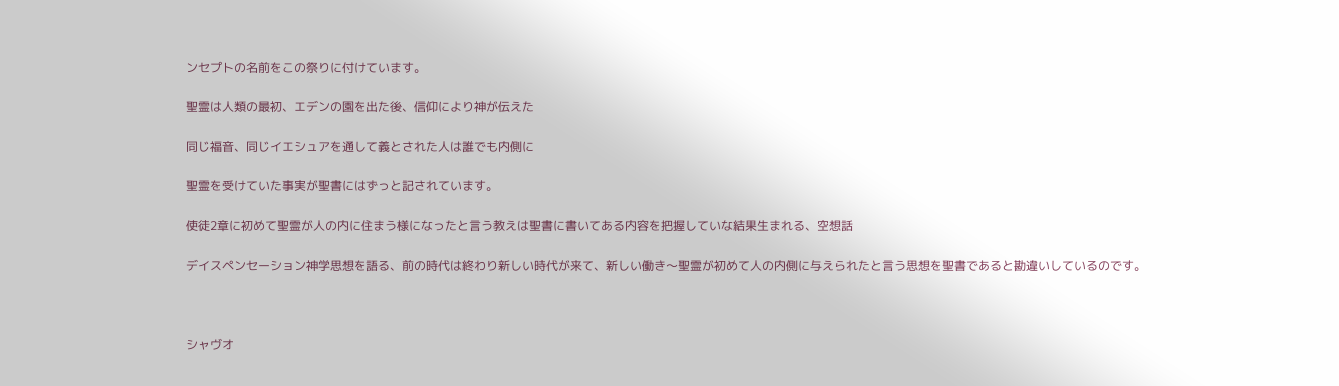ンセプトの名前をこの祭りに付けています。

聖霊は人類の最初、エデンの園を出た後、信仰により神が伝えた

同じ福音、同じイエシュアを通して義とされた人は誰でも内側に

聖霊を受けていた事実が聖書にはずっと記されています。

使徒2章に初めて聖霊が人の内に住まう様になったと言う教えは聖書に書いてある内容を把握していな結果生まれる、空想話

デイスペンセーション神学思想を語る、前の時代は終わり新しい時代が来て、新しい働き〜聖霊が初めて人の内側に与えられたと言う思想を聖書であると勘違いしているのです。



シャヴオ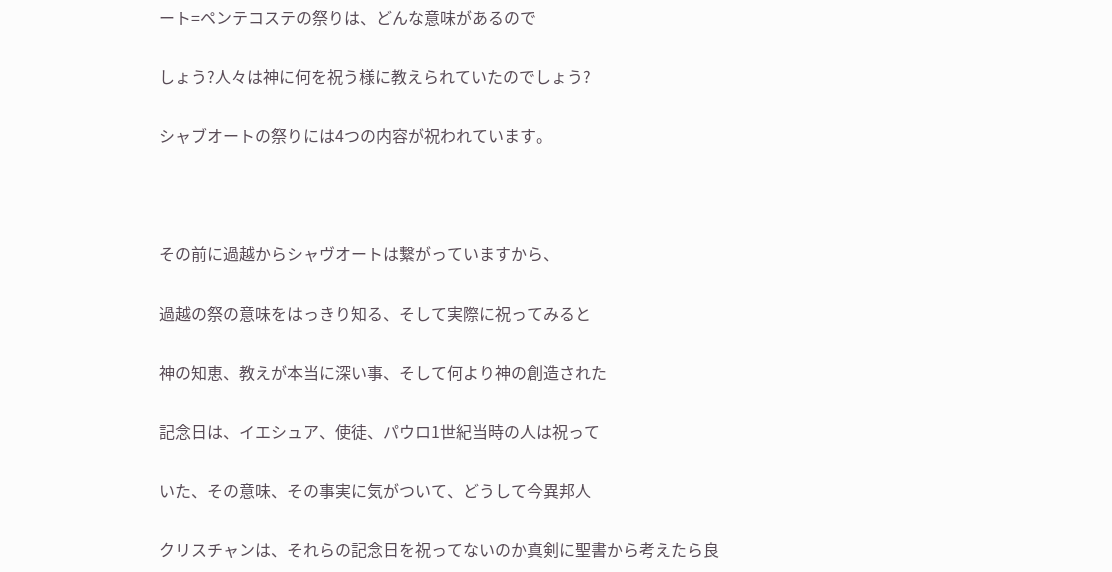ート=ペンテコステの祭りは、どんな意味があるので

しょう?人々は神に何を祝う様に教えられていたのでしょう?

シャブオートの祭りには4つの内容が祝われています。



その前に過越からシャヴオートは繋がっていますから、

過越の祭の意味をはっきり知る、そして実際に祝ってみると

神の知恵、教えが本当に深い事、そして何より神の創造された

記念日は、イエシュア、使徒、パウロ1世紀当時の人は祝って

いた、その意味、その事実に気がついて、どうして今異邦人

クリスチャンは、それらの記念日を祝ってないのか真剣に聖書から考えたら良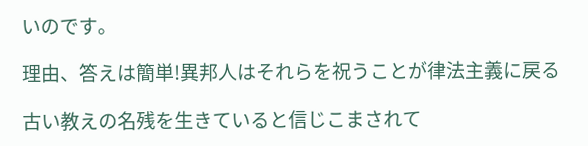いのです。

理由、答えは簡単!異邦人はそれらを祝うことが律法主義に戻る

古い教えの名残を生きていると信じこまされて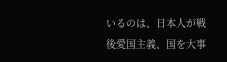いるのは、日本人が戦後愛国主義、国を大事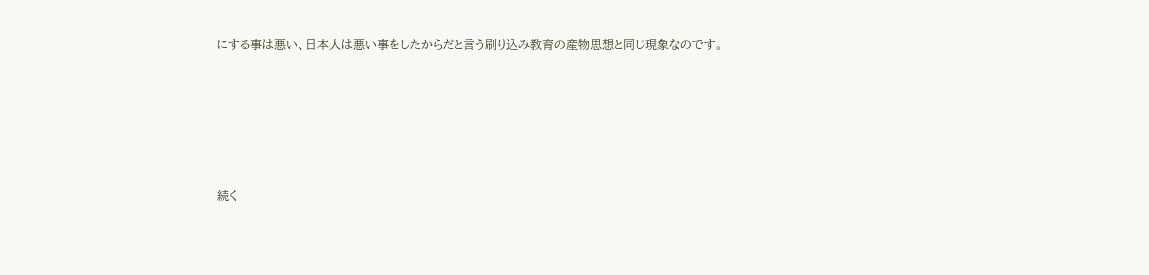にする事は悪い、日本人は悪い事をしたからだと言う刷り込み教育の産物思想と同じ現象なのです。









続く